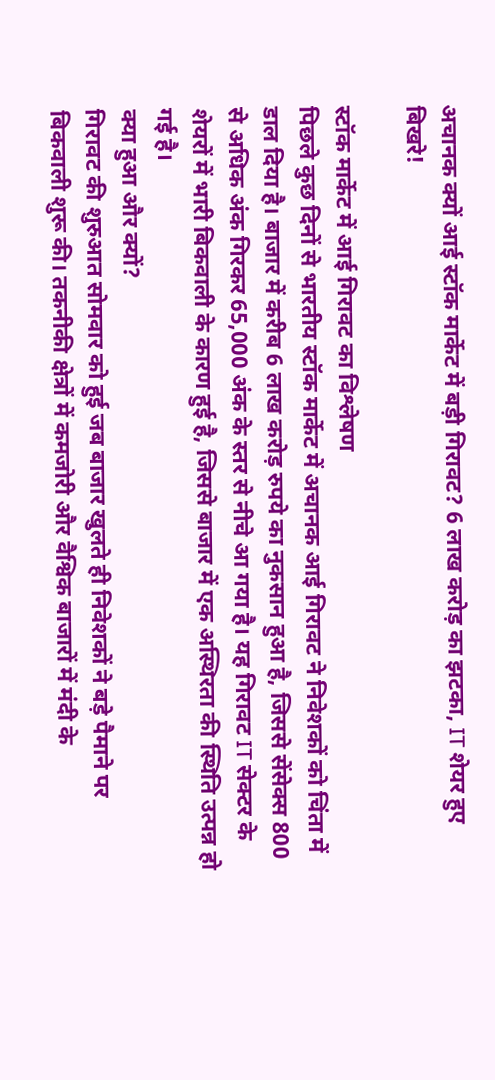अचानक क्यों आई स्टॉक मार्केट में बड़ी गिरावट? 6 लाख करोड़ का झटका, IT शेयर हुए बिखरे!

स्टॉक मार्केट में आई गिरावट का विश्लेषण
पिछले कुछ दिनों से भारतीय स्टॉक मार्केट में अचानक आई गिरावट ने निवेशकों को चिंता में डाल दिया है। बाजार में करीब 6 लाख करोड़ रुपये का नुकसान हुआ है, जिससे सेंसेक्स 800 से अधिक अंक गिरकर 65,000 अंक के स्तर से नीचे आ गया है। यह गिरावट IT सेक्टर के शेयरों में भारी बिकवाली के कारण हुई है, जिससे बाजार में एक अस्थिरता की स्थिति उत्पन्न हो गई है।
क्या हुआ और क्यों?
गिरावट की शुरुआत सोमवार को हुई जब बाजार खुलते ही निवेशकों ने बड़े पैमाने पर बिकवाली शुरू की। तकनीकी क्षेत्रों में कमजोरी और वैश्विक बाजारों में मंदी के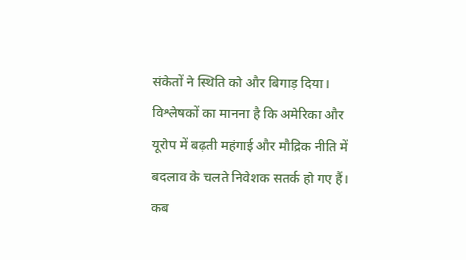संकेतों ने स्थिति को और बिगाड़ दिया। विश्लेषकों का मानना है कि अमेरिका और यूरोप में बढ़ती महंगाई और मौद्रिक नीति में बदलाव के चलते निवेशक सतर्क हो गए हैं।
कब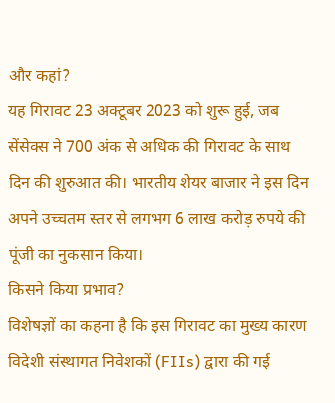और कहां?
यह गिरावट 23 अक्टूबर 2023 को शुरू हुई, जब सेंसेक्स ने 700 अंक से अधिक की गिरावट के साथ दिन की शुरुआत की। भारतीय शेयर बाजार ने इस दिन अपने उच्चतम स्तर से लगभग 6 लाख करोड़ रुपये की पूंजी का नुकसान किया।
किसने किया प्रभाव?
विशेषज्ञों का कहना है कि इस गिरावट का मुख्य कारण विदेशी संस्थागत निवेशकों (FIIs) द्वारा की गई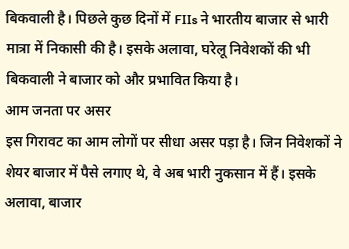बिकवाली है। पिछले कुछ दिनों में FIIs ने भारतीय बाजार से भारी मात्रा में निकासी की है। इसके अलावा, घरेलू निवेशकों की भी बिकवाली ने बाजार को और प्रभावित किया है।
आम जनता पर असर
इस गिरावट का आम लोगों पर सीधा असर पड़ा है। जिन निवेशकों ने शेयर बाजार में पैसे लगाए थे, वे अब भारी नुकसान में हैं। इसके अलावा, बाजार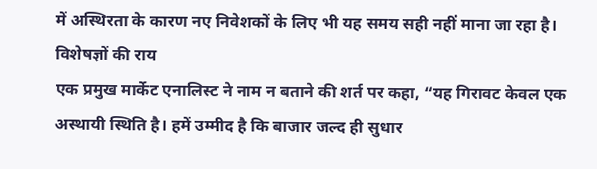में अस्थिरता के कारण नए निवेशकों के लिए भी यह समय सही नहीं माना जा रहा है।
विशेषज्ञों की राय
एक प्रमुख मार्केट एनालिस्ट ने नाम न बताने की शर्त पर कहा, “यह गिरावट केवल एक अस्थायी स्थिति है। हमें उम्मीद है कि बाजार जल्द ही सुधार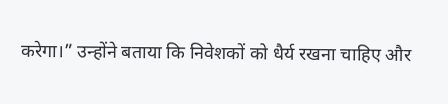करेगा।” उन्होंने बताया कि निवेशकों को धैर्य रखना चाहिए और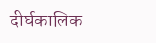दीर्घकालिक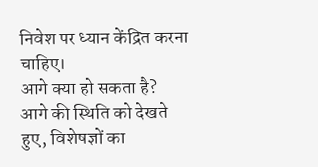निवेश पर ध्यान केंद्रित करना चाहिए।
आगे क्या हो सकता है?
आगे की स्थिति को देखते हुए, विशेषज्ञों का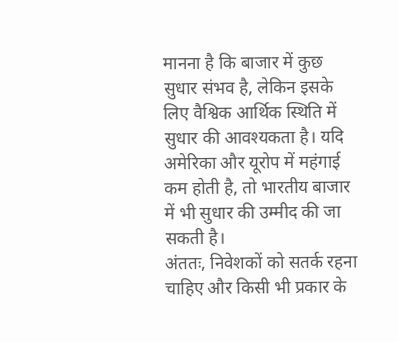मानना है कि बाजार में कुछ सुधार संभव है, लेकिन इसके लिए वैश्विक आर्थिक स्थिति में सुधार की आवश्यकता है। यदि अमेरिका और यूरोप में महंगाई कम होती है, तो भारतीय बाजार में भी सुधार की उम्मीद की जा सकती है।
अंततः, निवेशकों को सतर्क रहना चाहिए और किसी भी प्रकार के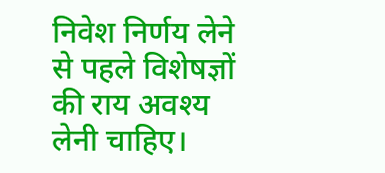निवेश निर्णय लेने से पहले विशेषज्ञों की राय अवश्य लेनी चाहिए।